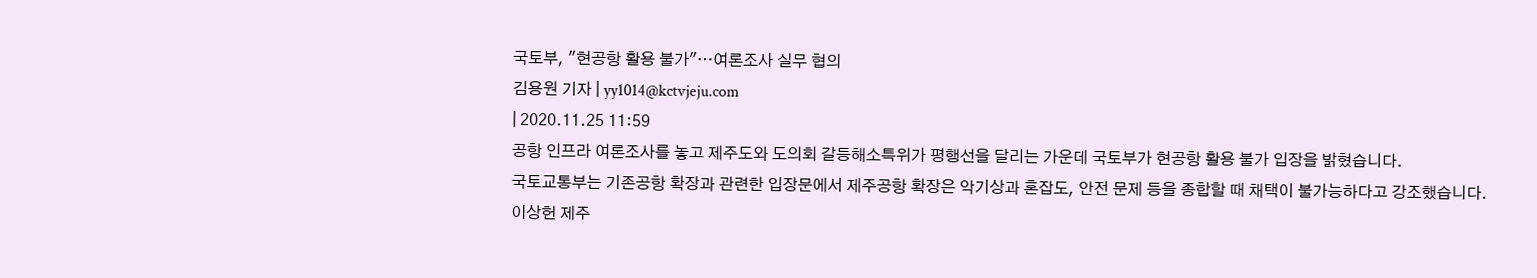국토부, "현공항 활용 불가"…여론조사 실무 협의
김용원 기자 | yy1014@kctvjeju.com
| 2020.11.25 11:59
공항 인프라 여론조사를 놓고 제주도와 도의회 갈등해소특위가 평행선을 달리는 가운데 국토부가 현공항 활용 불가 입장을 밝혔습니다.
국토교통부는 기존공항 확장과 관련한 입장문에서 제주공항 확장은 악기상과 혼잡도, 안전 문제 등을 종합할 때 채택이 불가능하다고 강조했습니다.
이상헌 제주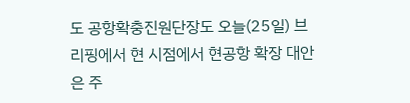도 공항확충진원단장도 오늘(25일) 브리핑에서 현 시점에서 현공항 확장 대안은 주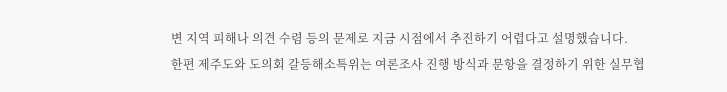변 지역 피해나 의견 수렴 등의 문제로 지금 시점에서 추진하기 어렵다고 설명했습니다.
한편 제주도와 도의회 갈등해소특위는 여론조사 진행 방식과 문항을 결정하기 위한 실무협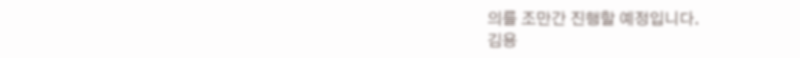의를 조만간 진행할 예정입니다.
김용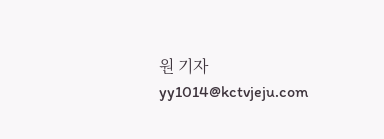원 기자
yy1014@kctvjeju.com